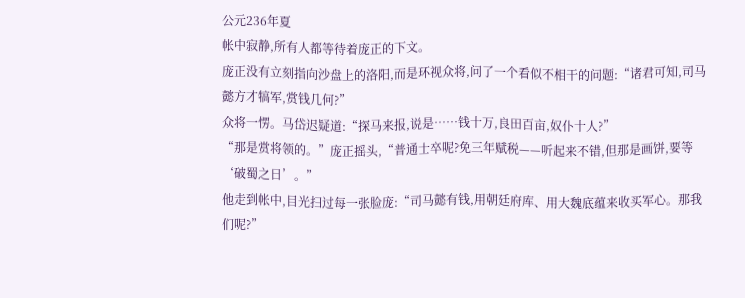公元236年夏
帐中寂静,所有人都等待着庞正的下文。
庞正没有立刻指向沙盘上的洛阳,而是环视众将,问了一个看似不相干的问题:“诸君可知,司马懿方才犒军,赏钱几何?”
众将一愣。马岱迟疑道:“探马来报,说是……钱十万,良田百亩,奴仆十人?”
“那是赏将领的。”庞正摇头,“普通士卒呢?免三年赋税——听起来不错,但那是画饼,要等‘破蜀之日’。”
他走到帐中,目光扫过每一张脸庞:“司马懿有钱,用朝廷府库、用大魏底蕴来收买军心。那我们呢?”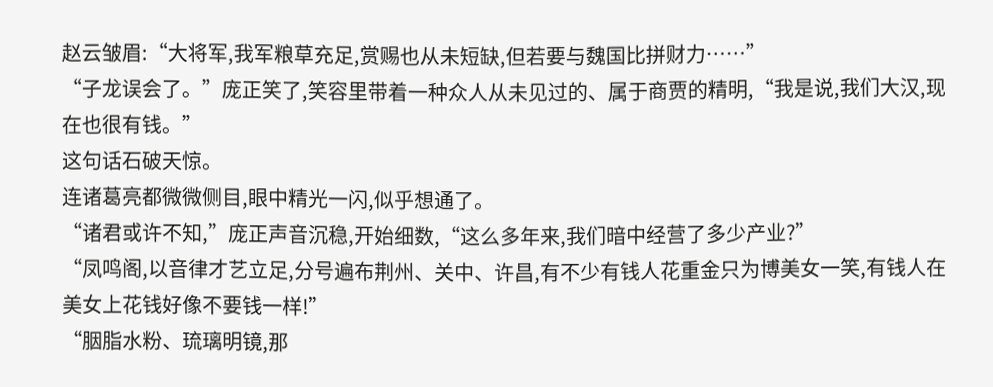赵云皱眉:“大将军,我军粮草充足,赏赐也从未短缺,但若要与魏国比拼财力……”
“子龙误会了。”庞正笑了,笑容里带着一种众人从未见过的、属于商贾的精明,“我是说,我们大汉,现在也很有钱。”
这句话石破天惊。
连诸葛亮都微微侧目,眼中精光一闪,似乎想通了。
“诸君或许不知,”庞正声音沉稳,开始细数,“这么多年来,我们暗中经营了多少产业?”
“凤鸣阁,以音律才艺立足,分号遍布荆州、关中、许昌,有不少有钱人花重金只为博美女一笑,有钱人在美女上花钱好像不要钱一样!”
“胭脂水粉、琉璃明镜,那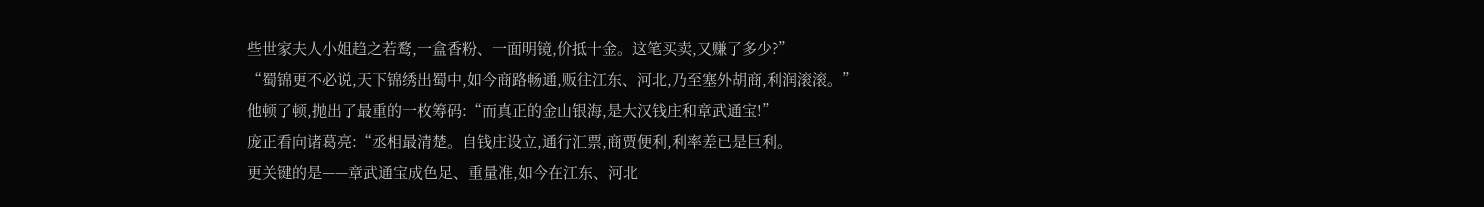些世家夫人小姐趋之若鹜,一盒香粉、一面明镜,价抵十金。这笔买卖,又赚了多少?”
“蜀锦更不必说,天下锦绣出蜀中,如今商路畅通,贩往江东、河北,乃至塞外胡商,利润滚滚。”
他顿了顿,抛出了最重的一枚筹码:“而真正的金山银海,是大汉钱庄和章武通宝!”
庞正看向诸葛亮:“丞相最清楚。自钱庄设立,通行汇票,商贾便利,利率差已是巨利。
更关键的是——章武通宝成色足、重量准,如今在江东、河北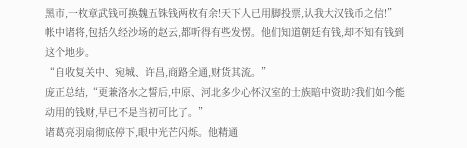黑市,一枚章武钱可换魏五铢钱两枚有余!天下人已用脚投票,认我大汉钱币之信!”
帐中诸将,包括久经沙场的赵云,都听得有些发愣。他们知道朝廷有钱,却不知有钱到这个地步。
“自收复关中、宛城、许昌,商路全通,财货其流。”
庞正总结,“更兼洛水之誓后,中原、河北多少心怀汉室的士族暗中资助?我们如今能动用的钱财,早已不是当初可比了。”
诸葛亮羽扇彻底停下,眼中光芒闪烁。他精通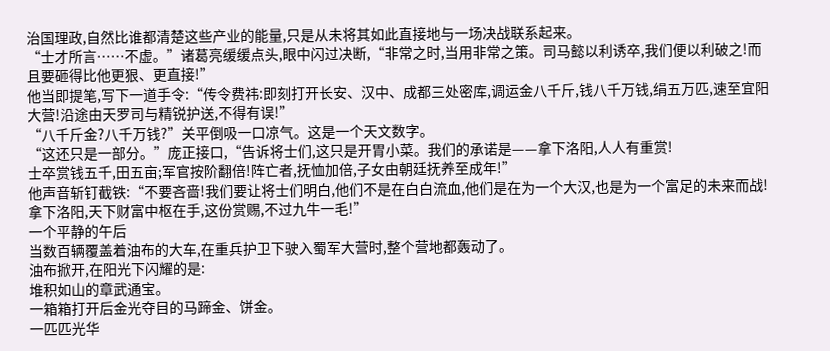治国理政,自然比谁都清楚这些产业的能量,只是从未将其如此直接地与一场决战联系起来。
“士才所言……不虚。”诸葛亮缓缓点头,眼中闪过决断,“非常之时,当用非常之策。司马懿以利诱卒,我们便以利破之!而且要砸得比他更狠、更直接!”
他当即提笔,写下一道手令:“传令费祎:即刻打开长安、汉中、成都三处密库,调运金八千斤,钱八千万钱,绢五万匹,速至宜阳大营!沿途由天罗司与精锐护送,不得有误!”
“八千斤金?八千万钱?”关平倒吸一口凉气。这是一个天文数字。
“这还只是一部分。”庞正接口,“告诉将士们,这只是开胃小菜。我们的承诺是——拿下洛阳,人人有重赏!
士卒赏钱五千,田五亩;军官按阶翻倍!阵亡者,抚恤加倍,子女由朝廷抚养至成年!”
他声音斩钉截铁:“不要吝啬!我们要让将士们明白,他们不是在白白流血,他们是在为一个大汉,也是为一个富足的未来而战!拿下洛阳,天下财富中枢在手,这份赏赐,不过九牛一毛!”
一个平静的午后
当数百辆覆盖着油布的大车,在重兵护卫下驶入蜀军大营时,整个营地都轰动了。
油布掀开,在阳光下闪耀的是:
堆积如山的章武通宝。
一箱箱打开后金光夺目的马蹄金、饼金。
一匹匹光华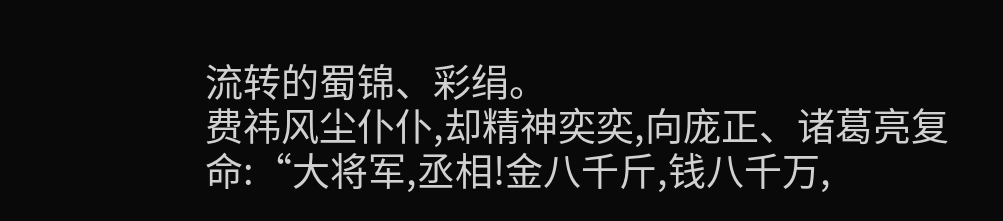流转的蜀锦、彩绢。
费祎风尘仆仆,却精神奕奕,向庞正、诸葛亮复命:“大将军,丞相!金八千斤,钱八千万,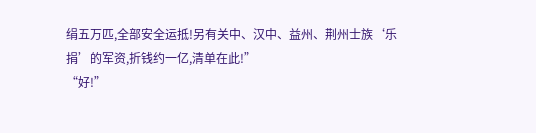绢五万匹,全部安全运抵!另有关中、汉中、益州、荆州士族‘乐捐’的军资,折钱约一亿,清单在此!”
“好!”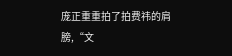庞正重重拍了拍费祎的肩膀,“文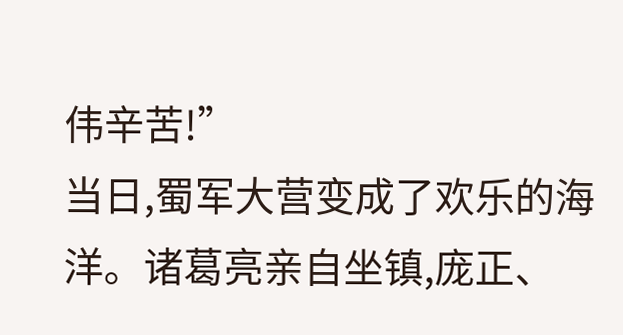伟辛苦!”
当日,蜀军大营变成了欢乐的海洋。诸葛亮亲自坐镇,庞正、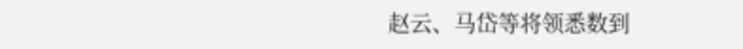赵云、马岱等将领悉数到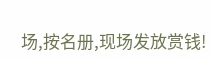场,按名册,现场发放赏钱!